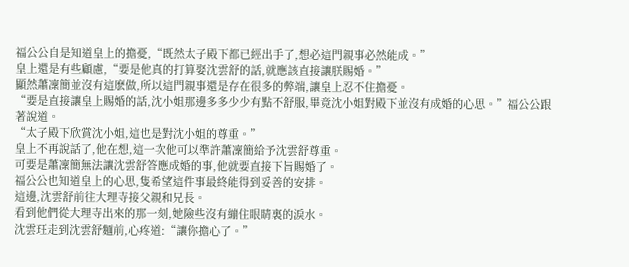福公公自是知道皇上的擔憂,“既然太子殿下都已經出手了,想必這門親事必然能成。”
皇上還是有些顧慮,“要是他真的打算娶沈雲舒的話,就應該直接讓朕賜婚。”
顯然蕭凜簡並沒有這麽做,所以這門親事還是存在很多的弊端,讓皇上忍不住擔憂。
“要是直接讓皇上賜婚的話,沈小姐那邊多多少少有點不舒服,畢竟沈小姐對殿下並沒有成婚的心思。”福公公跟著說道。
“太子殿下欣賞沈小姐,這也是對沈小姐的尊重。”
皇上不再說話了,他在想,這一次他可以準許蕭凜簡給予沈雲舒尊重。
可要是蕭凜簡無法讓沈雲舒答應成婚的事,他就要直接下旨賜婚了。
福公公也知道皇上的心思,隻希望這件事最終能得到妥善的安排。
這邊,沈雲舒前往大理寺接父親和兄長。
看到他們從大理寺出來的那一刻,她險些沒有繃住眼睛裏的淚水。
沈雲玨走到沈雲舒麵前,心疼道:“讓你擔心了。”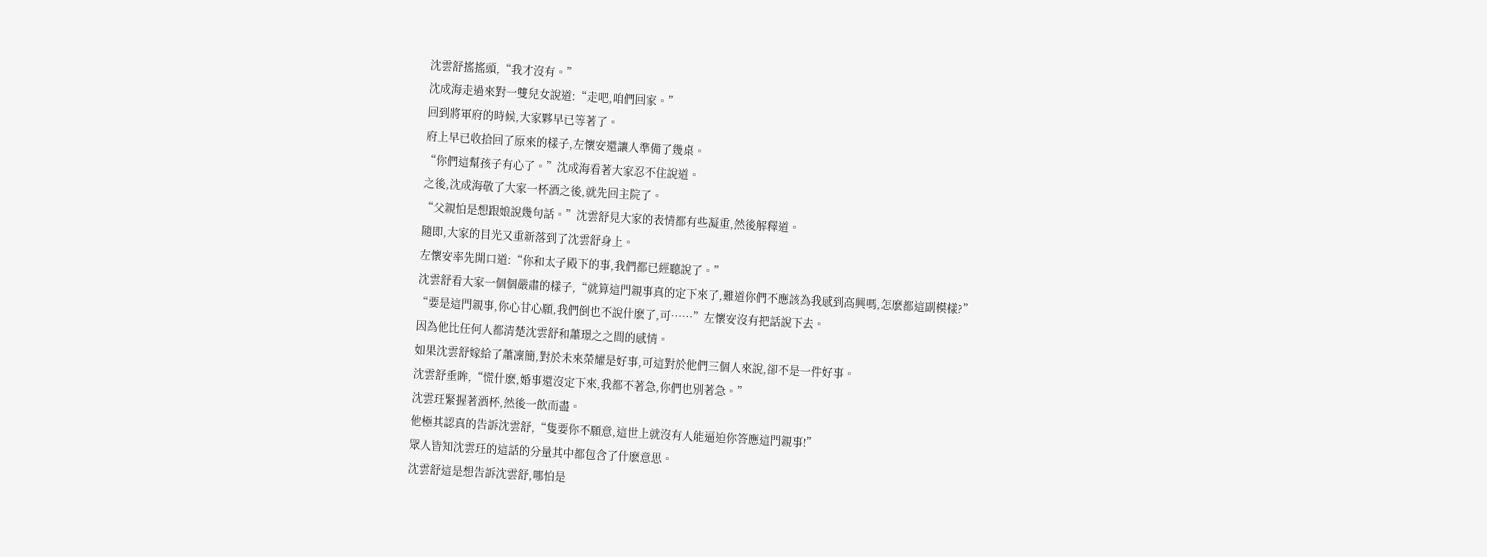沈雲舒搖搖頭,“我才沒有。”
沈成海走過來對一雙兒女說道:“走吧,咱們回家。”
回到將軍府的時候,大家夥早已等著了。
府上早已收拾回了原來的樣子,左懷安還讓人準備了幾桌。
“你們這幫孩子有心了。”沈成海看著大家忍不住說道。
之後,沈成海敬了大家一杯酒之後,就先回主院了。
“父親怕是想跟娘說幾句話。”沈雲舒見大家的表情都有些凝重,然後解釋道。
隨即,大家的目光又重新落到了沈雲舒身上。
左懷安率先開口道:“你和太子殿下的事,我們都已經聽說了。”
沈雲舒看大家一個個嚴肅的樣子,“就算這門親事真的定下來了,難道你們不應該為我感到高興嗎,怎麽都這副模樣?”
“要是這門親事,你心甘心願,我們倒也不說什麽了,可……”左懷安沒有把話說下去。
因為他比任何人都清楚沈雲舒和蕭璟之之間的感情。
如果沈雲舒嫁給了蕭凜簡,對於未來榮耀是好事,可這對於他們三個人來說,卻不是一件好事。
沈雲舒垂眸,“慌什麽,婚事還沒定下來,我都不著急,你們也別著急。”
沈雲玨緊握著酒杯,然後一飲而盡。
他極其認真的告訴沈雲舒,“隻要你不願意,這世上就沒有人能逼迫你答應這門親事!”
眾人皆知沈雲玨的這話的分量其中都包含了什麽意思。
沈雲舒這是想告訴沈雲舒,哪怕是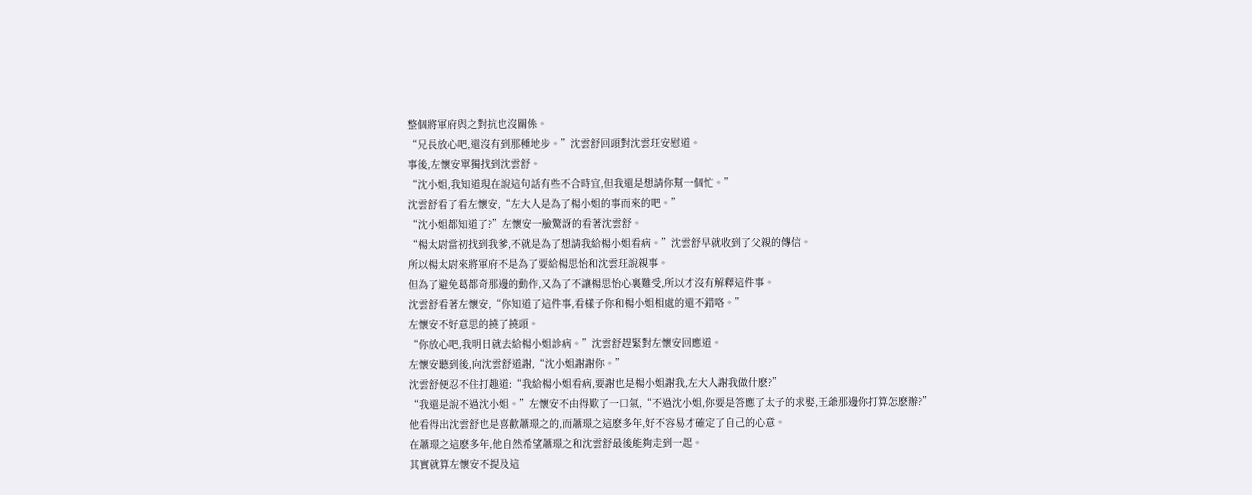整個將軍府與之對抗也沒關係。
“兄長放心吧,還沒有到那種地步。”沈雲舒回頭對沈雲玨安慰道。
事後,左懷安單獨找到沈雲舒。
“沈小姐,我知道現在說這句話有些不合時宜,但我還是想請你幫一個忙。”
沈雲舒看了看左懷安,“左大人是為了楊小姐的事而來的吧。”
“沈小姐都知道了?”左懷安一臉驚訝的看著沈雲舒。
“楊太尉當初找到我爹,不就是為了想請我給楊小姐看病。”沈雲舒早就收到了父親的傳信。
所以楊太尉來將軍府不是為了要給楊思怡和沈雲玨說親事。
但為了避免葛都奇那邊的動作,又為了不讓楊思怡心裏難受,所以才沒有解釋這件事。
沈雲舒看著左懷安,“你知道了這件事,看樣子你和楊小姐相處的還不錯咯。”
左懷安不好意思的撓了撓頭。
“你放心吧,我明日就去給楊小姐診病。”沈雲舒趕緊對左懷安回應道。
左懷安聽到後,向沈雲舒道謝,“沈小姐謝謝你。”
沈雲舒便忍不住打趣道:“我給楊小姐看病,要謝也是楊小姐謝我,左大人謝我做什麽?”
“我還是說不過沈小姐。”左懷安不由得歎了一口氣,“不過沈小姐,你要是答應了太子的求娶,王爺那邊你打算怎麽辦?”
他看得出沈雲舒也是喜歡蕭璟之的,而蕭璟之這麽多年,好不容易才確定了自己的心意。
在蕭璟之這麽多年,他自然希望蕭璟之和沈雲舒最後能夠走到一起。
其實就算左懷安不提及這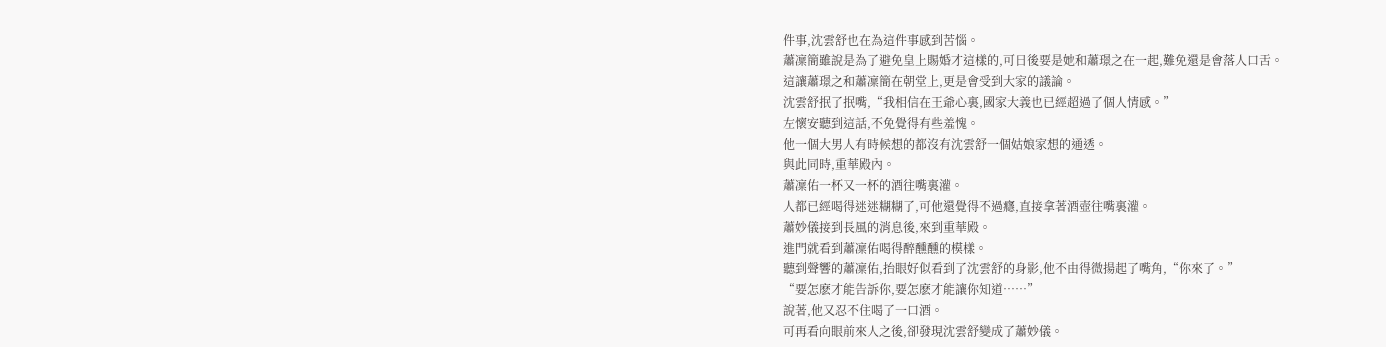件事,沈雲舒也在為這件事感到苦惱。
蕭凜簡雖說是為了避免皇上賜婚才這樣的,可日後要是她和蕭璟之在一起,難免還是會落人口舌。
這讓蕭璟之和蕭凜簡在朝堂上,更是會受到大家的議論。
沈雲舒抿了抿嘴,“我相信在王爺心裏,國家大義也已經超過了個人情感。”
左懷安聽到這話,不免覺得有些羞愧。
他一個大男人有時候想的都沒有沈雲舒一個姑娘家想的通透。
與此同時,重華殿內。
蕭凜佑一杯又一杯的酒往嘴裏灌。
人都已經喝得迷迷糊糊了,可他還覺得不過癮,直接拿著酒壺往嘴裏灌。
蕭妙儀接到長風的消息後,來到重華殿。
進門就看到蕭凜佑喝得醉醺醺的模樣。
聽到聲響的蕭凜佑,抬眼好似看到了沈雲舒的身影,他不由得微揚起了嘴角,“你來了。”
“要怎麽才能告訴你,要怎麽才能讓你知道……”
說著,他又忍不住喝了一口酒。
可再看向眼前來人之後,卻發現沈雲舒變成了蕭妙儀。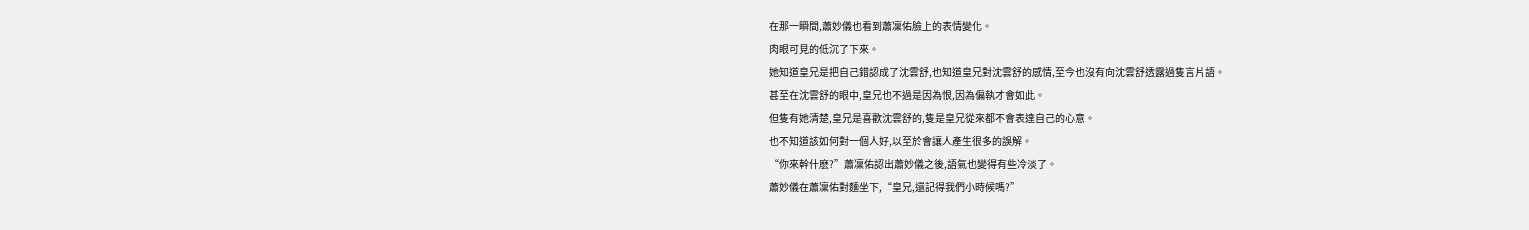在那一瞬間,蕭妙儀也看到蕭凜佑臉上的表情變化。
肉眼可見的低沉了下來。
她知道皇兄是把自己錯認成了沈雲舒,也知道皇兄對沈雲舒的感情,至今也沒有向沈雲舒透露過隻言片語。
甚至在沈雲舒的眼中,皇兄也不過是因為恨,因為偏執才會如此。
但隻有她清楚,皇兄是喜歡沈雲舒的,隻是皇兄從來都不會表達自己的心意。
也不知道該如何對一個人好,以至於會讓人產生很多的誤解。
“你來幹什麽?”蕭凜佑認出蕭妙儀之後,語氣也變得有些冷淡了。
蕭妙儀在蕭凜佑對麵坐下,“皇兄,還記得我們小時候嗎?”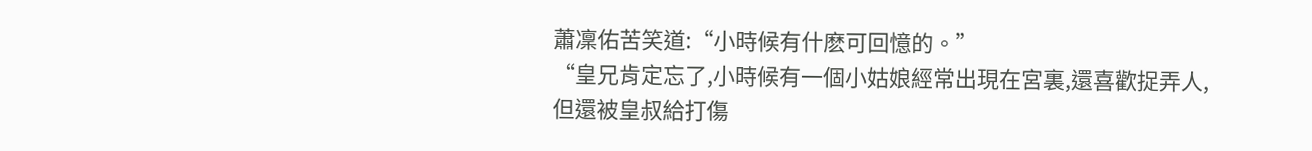蕭凜佑苦笑道:“小時候有什麽可回憶的。”
“皇兄肯定忘了,小時候有一個小姑娘經常出現在宮裏,還喜歡捉弄人,但還被皇叔給打傷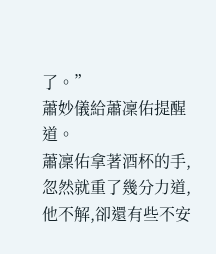了。”
蕭妙儀給蕭凜佑提醒道。
蕭凜佑拿著酒杯的手,忽然就重了幾分力道,他不解,卻還有些不安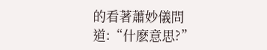的看著蕭妙儀問道:“什麽意思?”